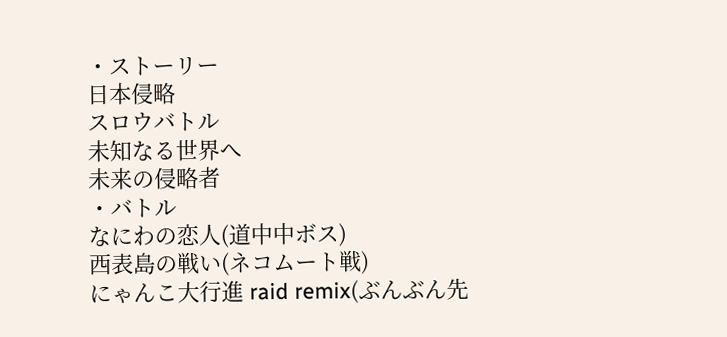・ストーリー
日本侵略
スロウバトル
未知なる世界へ
未来の侵略者
・バトル
なにわの恋人(道中中ボス)
西表島の戦い(ネコムート戦)
にゃんこ大行進 raid remix(ぶんぶん先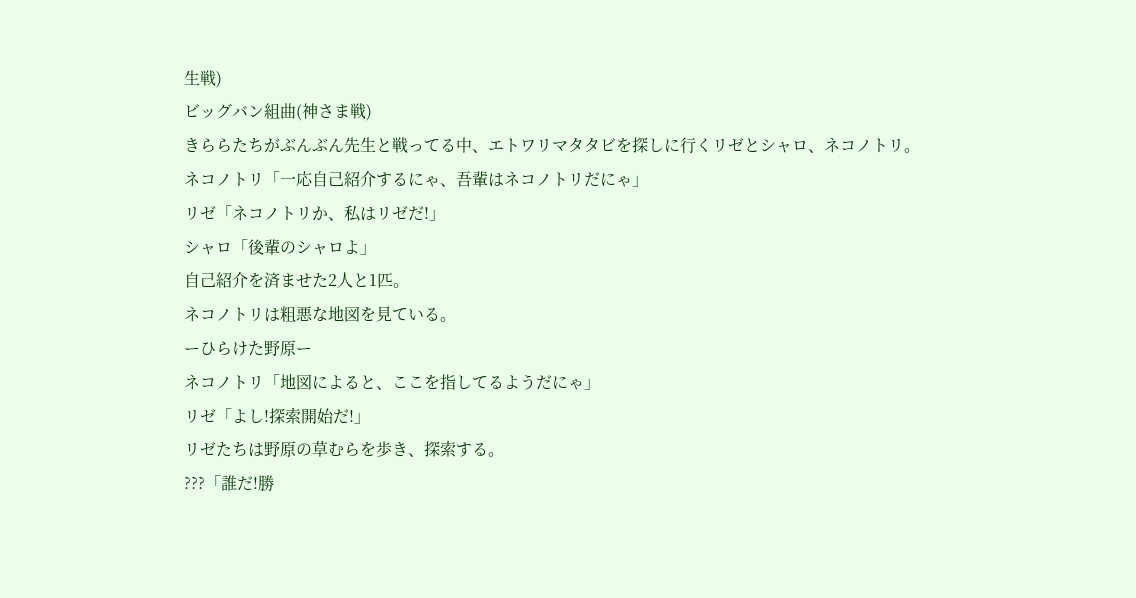生戦)
ビッグバン組曲(神さま戦)
きららたちがぶんぶん先生と戦ってる中、エトワリマタタビを探しに行くリゼとシャロ、ネコノトリ。
ネコノトリ「一応自己紹介するにゃ、吾輩はネコノトリだにゃ」
リゼ「ネコノトリか、私はリゼだ!」
シャロ「後輩のシャロよ」
自己紹介を済ませた2人と1匹。
ネコノトリは粗悪な地図を見ている。
ーひらけた野原ー
ネコノトリ「地図によると、ここを指してるようだにゃ」
リゼ「よし!探索開始だ!」
リゼたちは野原の草むらを歩き、探索する。
???「誰だ!勝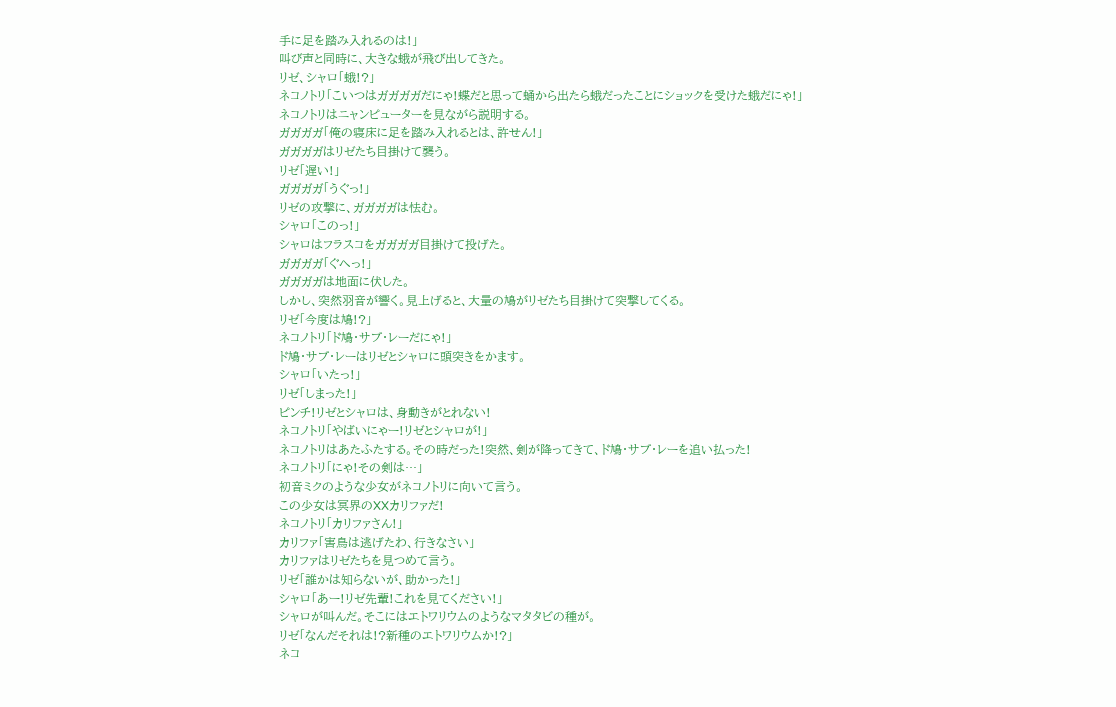手に足を踏み入れるのは!」
叫び声と同時に、大きな蛾が飛び出してきた。
リゼ、シャロ「蛾!?」
ネコノトリ「こいつはガガガガだにゃ!蝶だと思って蛹から出たら蛾だったことにショックを受けた蛾だにゃ!」
ネコノトリはニャンピューターを見ながら説明する。
ガガガガ「俺の寝床に足を踏み入れるとは、許せん!」
ガガガガはリゼたち目掛けて襲う。
リゼ「遅い!」
ガガガガ「うぐっ!」
リゼの攻撃に、ガガガガは怯む。
シャロ「このっ!」
シャロはフラスコをガガガガ目掛けて投げた。
ガガガガ「ぐへっ!」
ガガガガは地面に伏した。
しかし、突然羽音が響く。見上げると、大量の鳩がリゼたち目掛けて突撃してくる。
リゼ「今度は鳩!?」
ネコノトリ「ド鳩・サブ・レーだにゃ!」
ド鳩・サブ・レーはリゼとシャロに頭突きをかます。
シャロ「いたっ!」
リゼ「しまった!」
ピンチ!リゼとシャロは、身動きがとれない!
ネコノトリ「やばいにゃー!リゼとシャロが!」
ネコノトリはあたふたする。その時だった!突然、剣が降ってきて、ド鳩・サブ・レーを追い払った!
ネコノトリ「にゃ!その剣は…」
初音ミクのような少女がネコノトリに向いて言う。
この少女は冥界のXXカリファだ!
ネコノトリ「カリファさん!」
カリファ「害鳥は逃げたわ、行きなさい」
カリファはリゼたちを見つめて言う。
リゼ「誰かは知らないが、助かった!」
シャロ「あー!リゼ先輩!これを見てください!」
シャロが叫んだ。そこにはエトワリウムのようなマタタビの種が。
リゼ「なんだそれは!?新種のエトワリウムか!?」
ネコ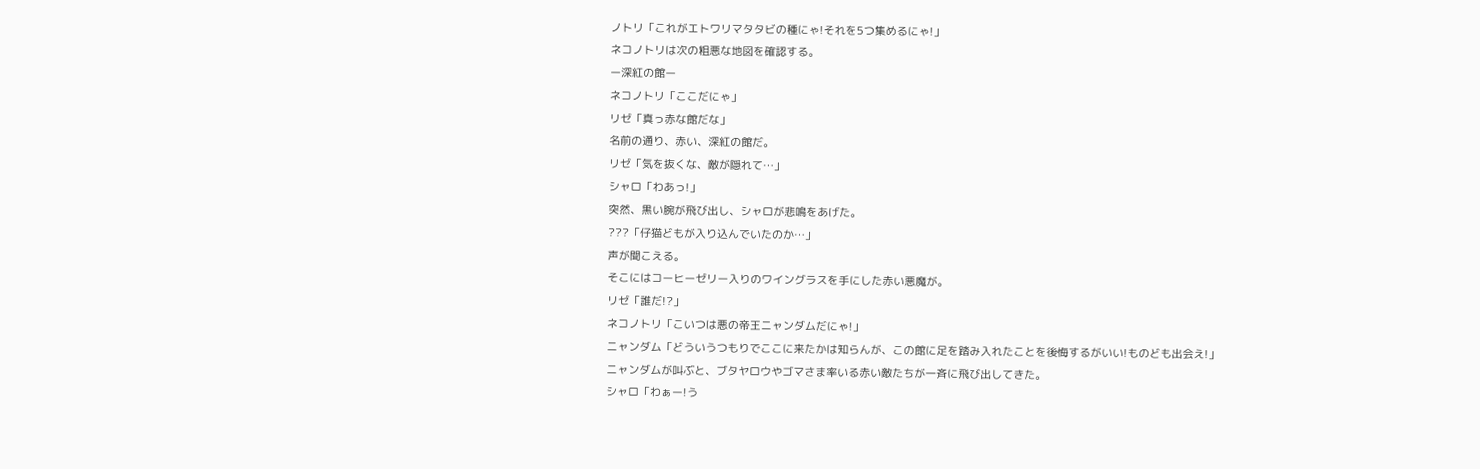ノトリ「これがエトワリマタタビの種にゃ!それを5つ集めるにゃ!」
ネコノトリは次の粗悪な地図を確認する。
ー深紅の館ー
ネコノトリ「ここだにゃ」
リゼ「真っ赤な館だな」
名前の通り、赤い、深紅の館だ。
リゼ「気を抜くな、敵が隠れて…」
シャロ「わあっ!」
突然、黒い腕が飛び出し、シャロが悲鳴をあげた。
???「仔猫どもが入り込んでいたのか…」
声が聞こえる。
そこにはコーヒーゼリー入りのワイングラスを手にした赤い悪魔が。
リゼ「誰だ!?」
ネコノトリ「こいつは悪の帝王ニャンダムだにゃ!」
ニャンダム「どういうつもりでここに来たかは知らんが、この館に足を踏み入れたことを後悔するがいい!ものども出会え!」
ニャンダムが叫ぶと、ブタヤロウやゴマさま率いる赤い敵たちが一斉に飛び出してきた。
シャロ「わぁー!う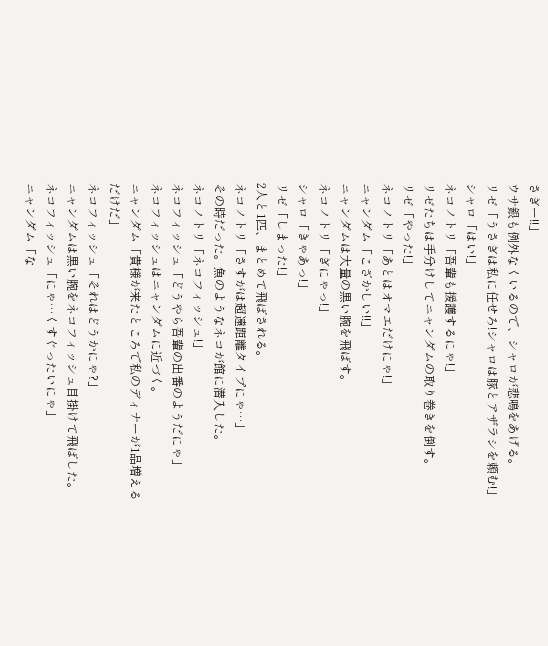さぎー!!」
ウサ銀も例外なくいるので、シャロが悲鳴をあげる。
リゼ「うさぎは私に任せろ!シャロは豚とアザラシを頼む!」
シャロ「はい!」
ネコノトリ「吾輩も援護するにゃ!」
リゼたちは手分けしてニャンダムの取り巻きを倒す。
リゼ「やった!」
ネコノトリ「あとはオマエだけにゃ!」
ニャンダム「こざかしい!!」
ニャンダムは大量の黒い腕を飛ばす。
ネコノトリ「ぎにゃっ!」
シャロ「きゃあっ!」
リゼ「しまった!」
2人と1匹、まとめて飛ばされる。
ネコノトリ「さすがは超遠距離タイプにゃ…」
その時だった。魚のようなネコが館に潜入した。
ネコノトリ「ネコフィッシュ!」
ネコフィッシュ「どうやら吾輩の出番のようだにゃ」
ネコフィッシュはニャンダムに近づく。
ニャンダム「貴様が来たところで私のディナーが1品増えるだけだ」
ネコフィッシュ「それはどうかにゃ?」
ニャンダムは黒い腕をネコフィッシュ目掛けて飛ばした。
ネコフィッシュ「にゃ…くすぐったいにゃ」
ニャンダム「な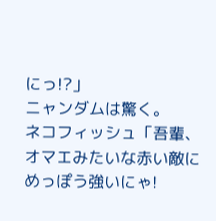にっ!?」
ニャンダムは驚く。
ネコフィッシュ「吾輩、オマエみたいな赤い敵にめっぽう強いにゃ!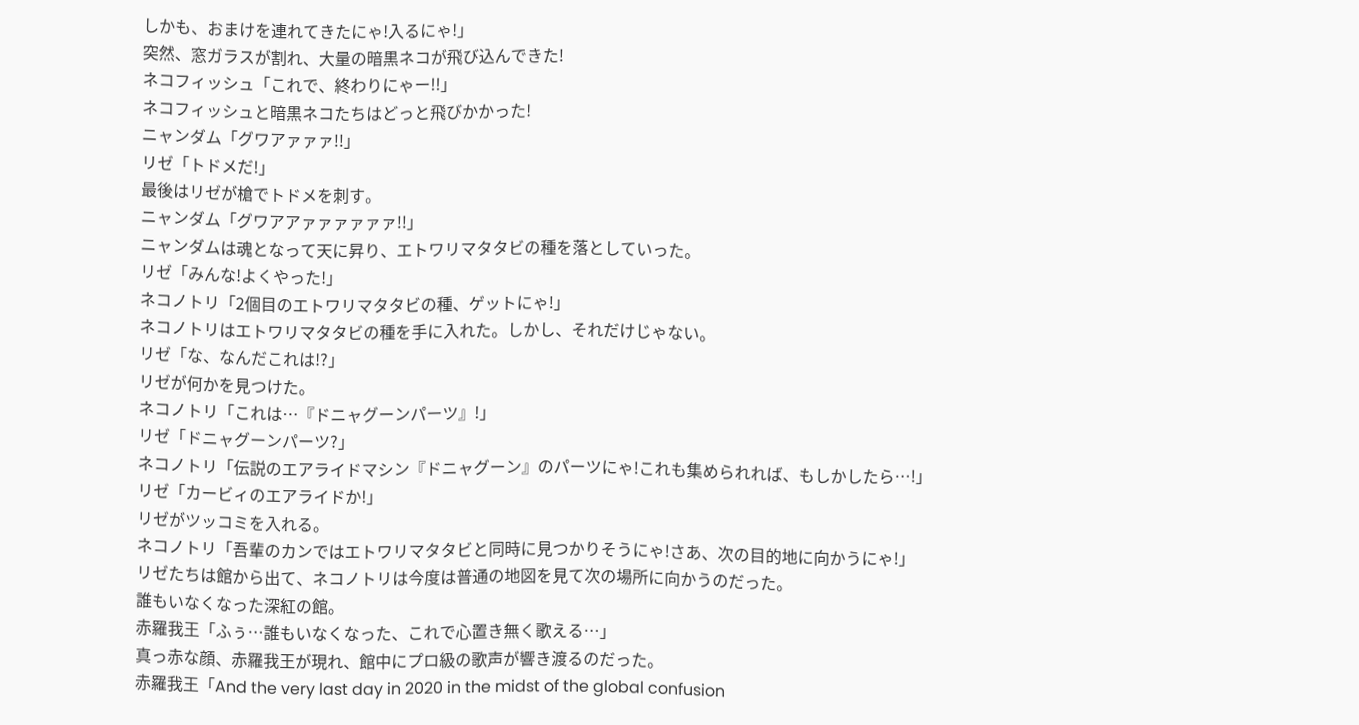しかも、おまけを連れてきたにゃ!入るにゃ!」
突然、窓ガラスが割れ、大量の暗黒ネコが飛び込んできた!
ネコフィッシュ「これで、終わりにゃー!!」
ネコフィッシュと暗黒ネコたちはどっと飛びかかった!
ニャンダム「グワアァァァ!!」
リゼ「トドメだ!」
最後はリゼが槍でトドメを刺す。
ニャンダム「グワアアァァァァァァ!!」
ニャンダムは魂となって天に昇り、エトワリマタタビの種を落としていった。
リゼ「みんな!よくやった!」
ネコノトリ「2個目のエトワリマタタビの種、ゲットにゃ!」
ネコノトリはエトワリマタタビの種を手に入れた。しかし、それだけじゃない。
リゼ「な、なんだこれは!?」
リゼが何かを見つけた。
ネコノトリ「これは…『ドニャグーンパーツ』!」
リゼ「ドニャグーンパーツ?」
ネコノトリ「伝説のエアライドマシン『ドニャグーン』のパーツにゃ!これも集められれば、もしかしたら…!」
リゼ「カービィのエアライドか!」
リゼがツッコミを入れる。
ネコノトリ「吾輩のカンではエトワリマタタビと同時に見つかりそうにゃ!さあ、次の目的地に向かうにゃ!」
リゼたちは館から出て、ネコノトリは今度は普通の地図を見て次の場所に向かうのだった。
誰もいなくなった深紅の館。
赤羅我王「ふぅ…誰もいなくなった、これで心置き無く歌える…」
真っ赤な顔、赤羅我王が現れ、館中にプロ級の歌声が響き渡るのだった。
赤羅我王「And the very last day in 2020 in the midst of the global confusion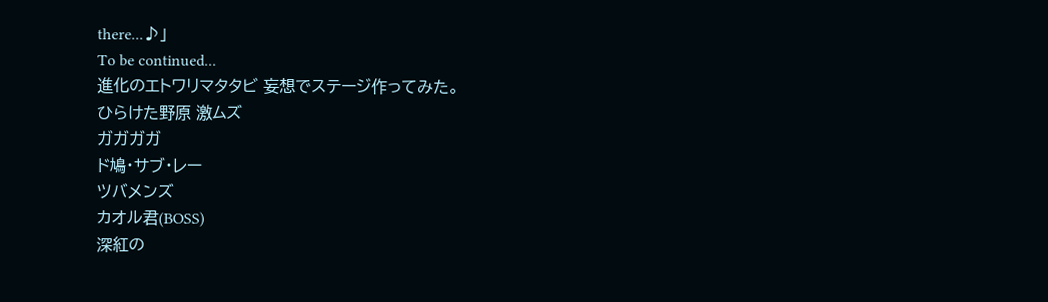there...♪」
To be continued...
進化のエトワリマタタビ 妄想でステージ作ってみた。
ひらけた野原 激ムズ
ガガガガ
ド鳩・サブ・レー
ツバメンズ
カオル君(BOSS)
深紅の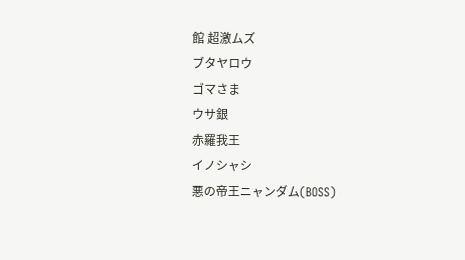館 超激ムズ
ブタヤロウ
ゴマさま
ウサ銀
赤羅我王
イノシャシ
悪の帝王ニャンダム(BOSS)